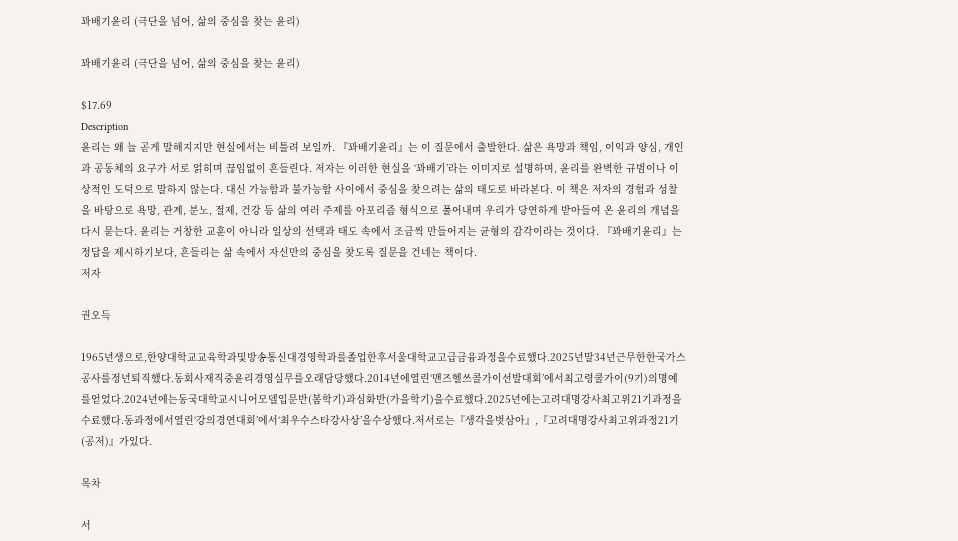꽈배기윤리 (극단을 넘어, 삶의 중심을 찾는 윤리)

꽈배기윤리 (극단을 넘어, 삶의 중심을 찾는 윤리)

$17.69
Description
윤리는 왜 늘 곧게 말해지지만 현실에서는 비틀려 보일까. 『꽈배기윤리』는 이 질문에서 출발한다. 삶은 욕망과 책임, 이익과 양심, 개인과 공동체의 요구가 서로 얽히며 끊임없이 흔들린다. 저자는 이러한 현실을 ‘꽈배기’라는 이미지로 설명하며, 윤리를 완벽한 규범이나 이상적인 도덕으로 말하지 않는다. 대신 가능함과 불가능함 사이에서 중심을 찾으려는 삶의 태도로 바라본다. 이 책은 저자의 경험과 성찰을 바탕으로 욕망, 관계, 분노, 절제, 건강 등 삶의 여러 주제를 아포리즘 형식으로 풀어내며 우리가 당연하게 받아들여 온 윤리의 개념을 다시 묻는다. 윤리는 거창한 교훈이 아니라 일상의 선택과 태도 속에서 조금씩 만들어지는 균형의 감각이라는 것이다. 『꽈배기윤리』는 정답을 제시하기보다, 흔들리는 삶 속에서 자신만의 중심을 찾도록 질문을 건네는 책이다.
저자

권오득

1965년생으로,한양대학교교육학과및방송통신대경영학과를졸업한후서울대학교고급금융과정을수료했다.2025년말34년근무한한국가스공사를정년퇴직했다.동회사재직중윤리경영실무를오래담당했다.2014년에열린‘맨즈헬쓰콜가이선발대회’에서최고령쿨가이(9기)의명예를얻었다.2024년에는동국대학교시니어모델입문반(봄학기)과심화반(가을학기)을수료했다.2025년에는고려대명강사최고위21기과정을수료했다.동과정에서열린‘강의경연대회’에서‘최우수스타강사상’을수상했다.저서로는『생각을벗삼아』,『고려대명강사최고위과정21기(공저)』가있다.

목차

서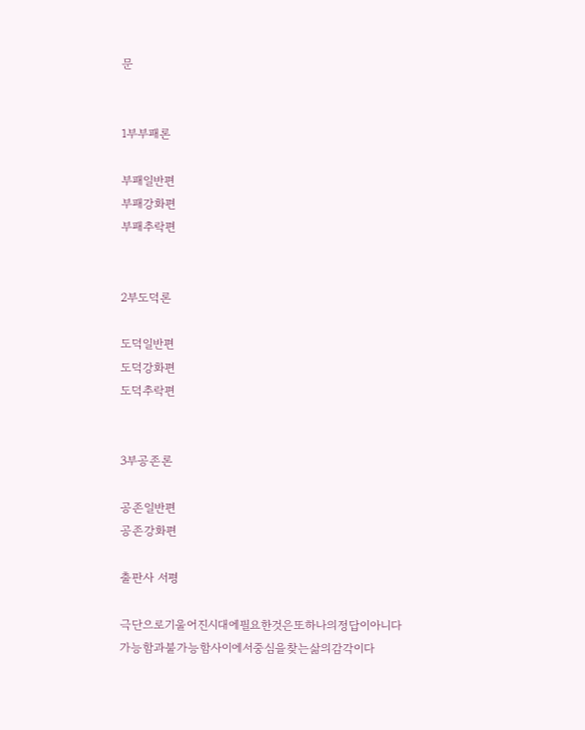문


1부부패론

부패일반편
부패강화편
부패추락편


2부도덕론

도덕일반편
도덕강화편
도덕추락편


3부공존론

공존일반편
공존강화편

출판사 서평

극단으로기울어진시대에필요한것은또하나의정답이아니다
가능함과불가능함사이에서중심을찾는삶의감각이다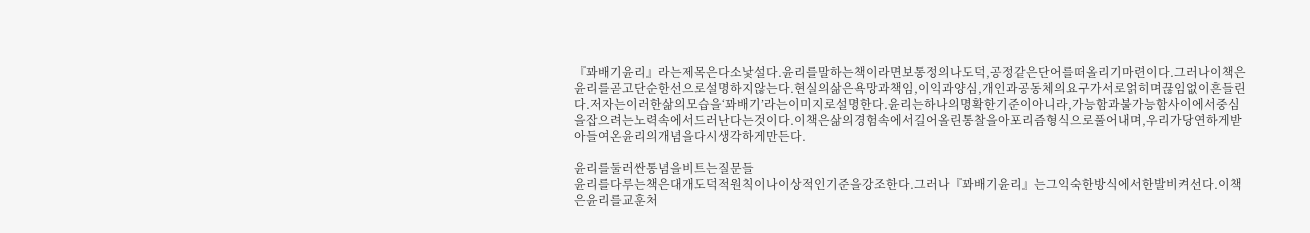『꽈배기윤리』라는제목은다소낯설다.윤리를말하는책이라면보통정의나도덕,공정같은단어를떠올리기마련이다.그러나이책은윤리를곧고단순한선으로설명하지않는다.현실의삶은욕망과책임,이익과양심,개인과공동체의요구가서로얽히며끊임없이흔들린다.저자는이러한삶의모습을‘꽈배기’라는이미지로설명한다.윤리는하나의명확한기준이아니라,가능함과불가능함사이에서중심을잡으려는노력속에서드러난다는것이다.이책은삶의경험속에서길어올린통찰을아포리즘형식으로풀어내며,우리가당연하게받아들여온윤리의개념을다시생각하게만든다.

윤리를둘러싼통념을비트는질문들
윤리를다루는책은대개도덕적원칙이나이상적인기준을강조한다.그러나『꽈배기윤리』는그익숙한방식에서한발비켜선다.이책은윤리를교훈처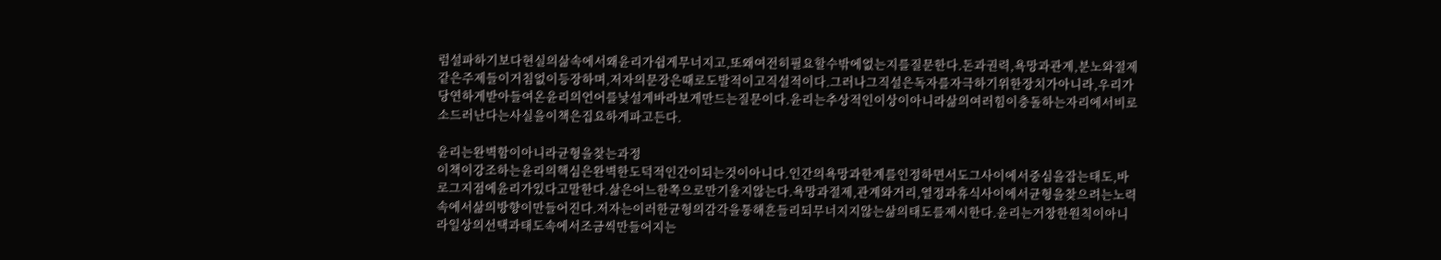럼설파하기보다현실의삶속에서왜윤리가쉽게무너지고,또왜여전히필요할수밖에없는지를질문한다.돈과권력,욕망과관계,분노와절제같은주제들이거침없이등장하며,저자의문장은때로도발적이고직설적이다.그러나그직설은독자를자극하기위한장치가아니라,우리가당연하게받아들여온윤리의언어를낯설게바라보게만드는질문이다.윤리는추상적인이상이아니라삶의여러힘이충돌하는자리에서비로소드러난다는사실을이책은집요하게파고든다.

윤리는완벽함이아니라균형을찾는과정
이책이강조하는윤리의핵심은완벽한도덕적인간이되는것이아니다.인간의욕망과한계를인정하면서도그사이에서중심을잡는태도,바로그지점에윤리가있다고말한다.삶은어느한쪽으로만기울지않는다.욕망과절제,관계와거리,열정과휴식사이에서균형을찾으려는노력속에서삶의방향이만들어진다.저자는이러한균형의감각을통해흔들리되무너지지않는삶의태도를제시한다.윤리는거창한원칙이아니라일상의선택과태도속에서조금씩만들어지는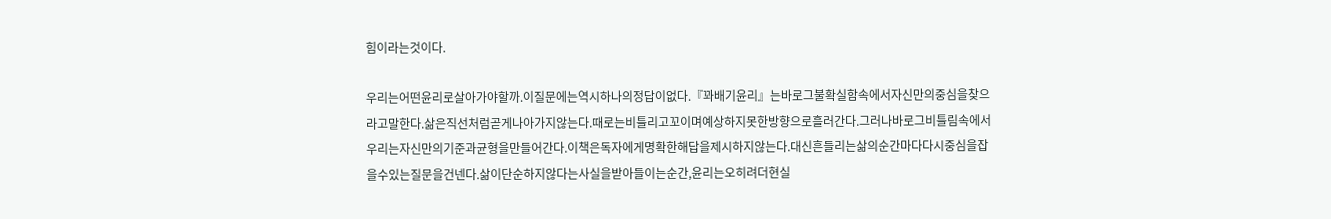힘이라는것이다.

우리는어떤윤리로살아가야할까.이질문에는역시하나의정답이없다.『꽈배기윤리』는바로그불확실함속에서자신만의중심을찾으라고말한다.삶은직선처럼곧게나아가지않는다.때로는비틀리고꼬이며예상하지못한방향으로흘러간다.그러나바로그비틀림속에서우리는자신만의기준과균형을만들어간다.이책은독자에게명확한해답을제시하지않는다.대신흔들리는삶의순간마다다시중심을잡을수있는질문을건넨다.삶이단순하지않다는사실을받아들이는순간,윤리는오히려더현실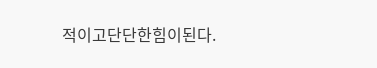적이고단단한힘이된다.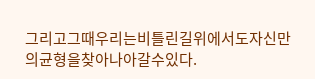그리고그때우리는비틀린길위에서도자신만의균형을찾아나아갈수있다.